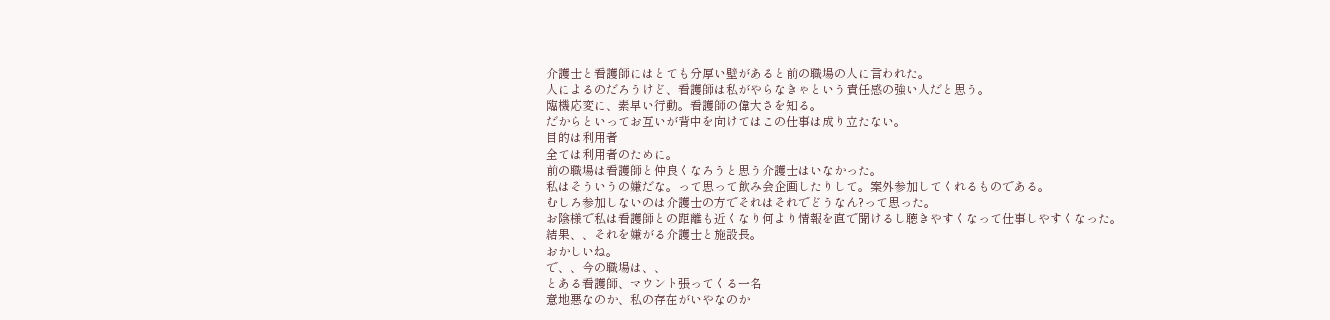介護士と看護師にはとても分厚い壁があると前の職場の人に言われた。
人によるのだろうけど、看護師は私がやらなきゃという責任感の強い人だと思う。
臨機応変に、素早い行動。看護師の偉大さを知る。
だからといってお互いが背中を向けてはこの仕事は成り立たない。
目的は利用者
全ては利用者のために。
前の職場は看護師と仲良くなろうと思う介護士はいなかった。
私はそういうの嫌だな。って思って飲み会企画したりして。案外参加してくれるものである。
むしろ参加しないのは介護士の方でそれはそれでどうなん?って思った。
お陰様で私は看護師との距離も近くなり何より情報を直で聞けるし聴きやすくなって仕事しやすくなった。
結果、、それを嫌がる介護士と施設長。
おかしいね。
で、、今の職場は、、
とある看護師、マウント張ってくる一名
意地悪なのか、私の存在がいやなのか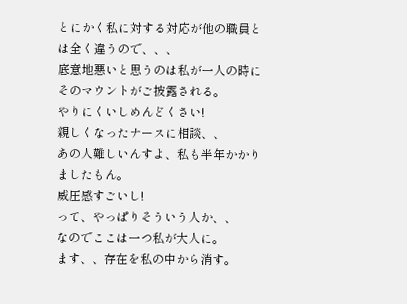とにかく私に対する対応が他の職員とは全く違うので、、、
底意地悪いと思うのは私が一人の時にそのマウントがご披露される。
やりにくいしめんどくさい!
親しくなったナースに相談、、
あの人難しいんすよ、私も半年かかりましたもん。
威圧感すごいし!
って、やっぱりそういう人か、、
なのでここは一つ私が大人に。
ます、、存在を私の中から消す。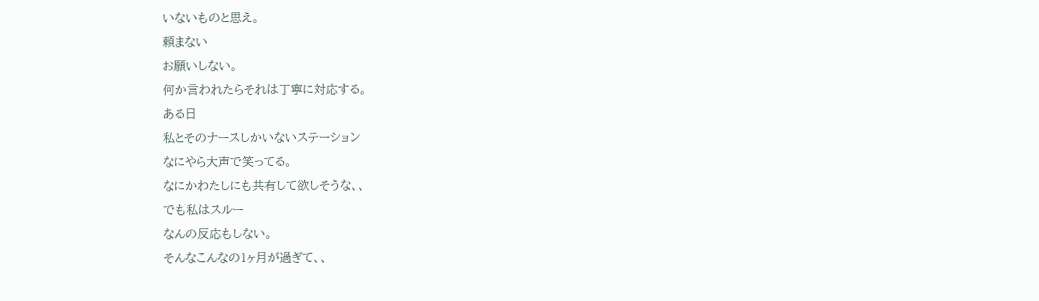いないものと思え。
頼まない
お願いしない。
何か言われたらそれは丁寧に対応する。
ある日
私とそのナースしかいないステーション
なにやら大声で笑ってる。
なにかわたしにも共有して欲しそうな、、
でも私はスルー
なんの反応もしない。
そんなこんなの1ヶ月が過ぎて、、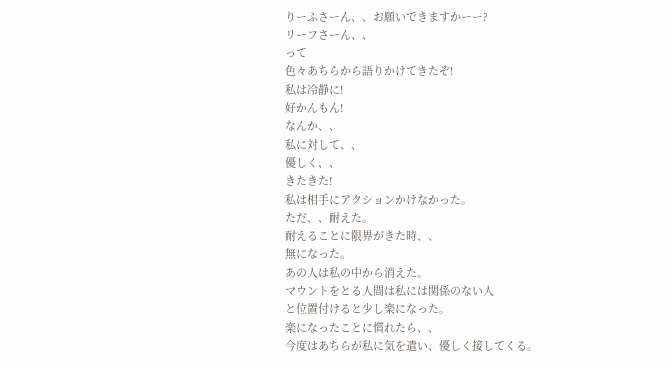りーふさーん、、お願いできますかーー?
リーフさーん、、
って
色々あちらから語りかけてきたぞ!
私は冷静に!
好かんもん!
なんか、、
私に対して、、
優しく、、
きたきた!
私は相手にアクションかけなかった。
ただ、、耐えた。
耐えることに限界がきた時、、
無になった。
あの人は私の中から消えた。
マウントをとる人間は私には関係のない人
と位置付けると少し楽になった。
楽になったことに慣れたら、、
今度はあちらが私に気を遣い、優しく接してくる。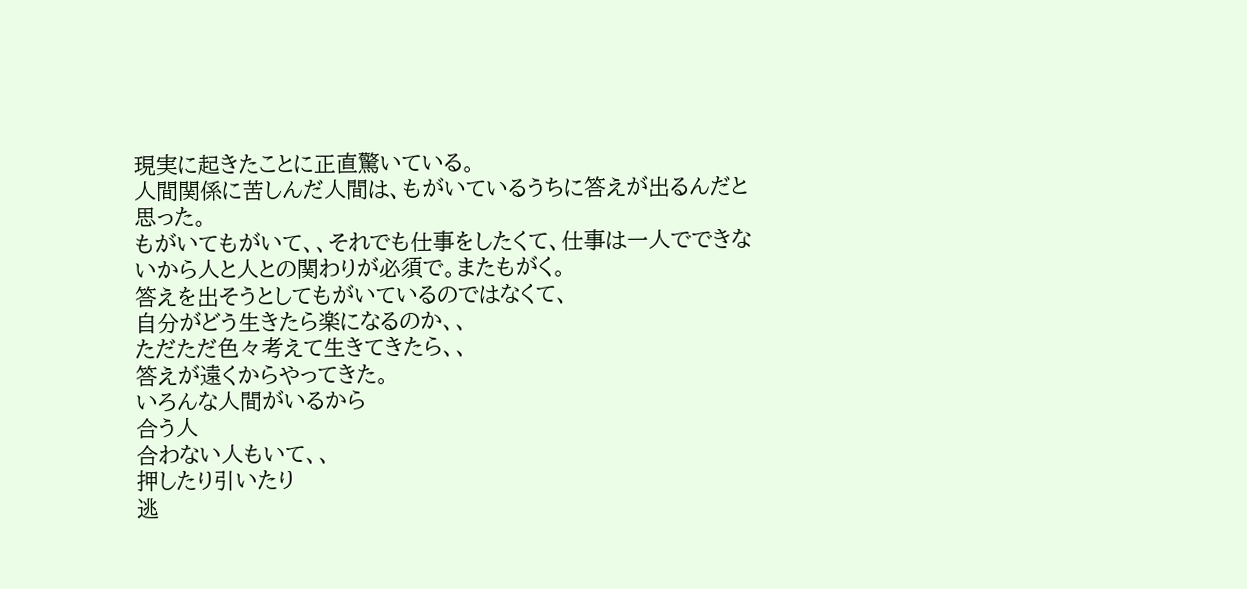現実に起きたことに正直驚いている。
人間関係に苦しんだ人間は、もがいているうちに答えが出るんだと思った。
もがいてもがいて、、それでも仕事をしたくて、仕事は一人でできないから人と人との関わりが必須で。またもがく。
答えを出そうとしてもがいているのではなくて、
自分がどう生きたら楽になるのか、、
ただただ色々考えて生きてきたら、、
答えが遠くからやってきた。
いろんな人間がいるから
合う人
合わない人もいて、、
押したり引いたり
逃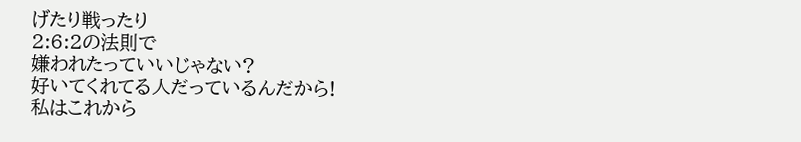げたり戦ったり
2:6:2の法則で
嫌われたっていいじゃない?
好いてくれてる人だっているんだから!
私はこれから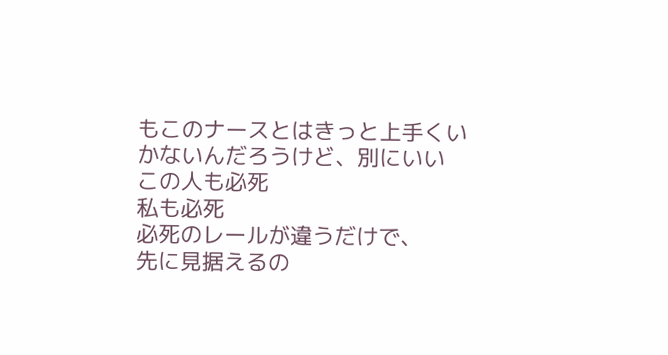もこのナースとはきっと上手くいかないんだろうけど、別にいい
この人も必死
私も必死
必死のレールが違うだけで、
先に見据えるの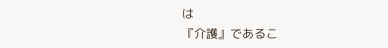は
『介護』であるこ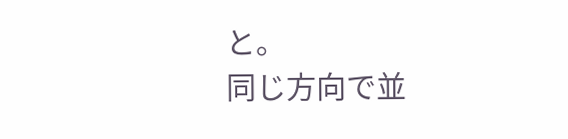と。
同じ方向で並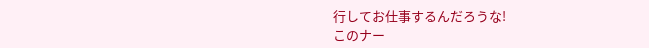行してお仕事するんだろうな!
このナー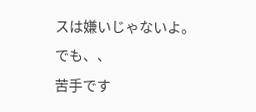スは嫌いじゃないよ。
でも、、
苦手です